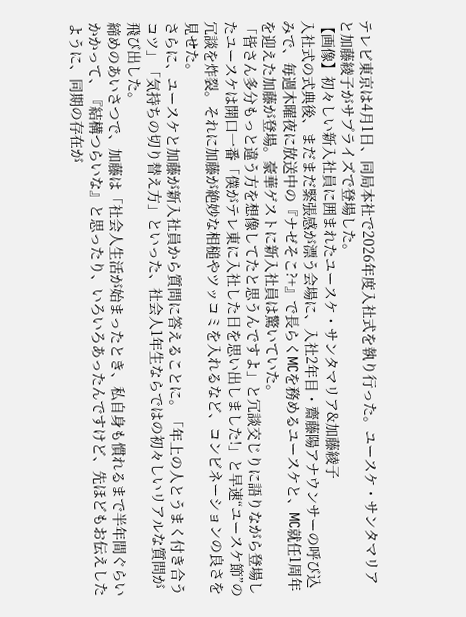テレビ東京は4月1日、同局本社で2026年度入社式を執り行った。ユースケ・サンタマリアと加藤綾子がサプライズで登場した。
【画像】初々しい新入社員に囲まれたユースケ・サンタマリア&加藤綾子
入社式の式典後、まだまだ緊張感が漂う会場に、入社2年目・齋藤陽アナウンサーの呼び込みで、毎週木曜夜に放送中の『ナゼそこ?+』で長らくMCを務めるユースケと、MC就任1周年を迎えた加藤が登場。豪華ゲストに新入社員は驚いていた。
「皆さん多分もっと違う方を想像してたと思うんですよ」と冗談交じりに語りながら登場したユースケは開口一番「僕がテレ東に入社した日を思い出しました!」と早速“ユースケ節”の冗談を炸裂。それに加藤が絶妙な相槌やツッコミを入れるなど、コンビネーションの良さを見せた。
さらに、ユースケと加藤が新入社員から質問に答えることに。「年上の人とうまく付き合うコツ」「気持ちの切り替え方」といった、社会人1年生ならではの初々しいリアルな質問が飛び出した。
締めのあいさつで、加藤は「社会人生活が始まったとき、私自身も慣れるまで半年間ぐらいかかって、『結構つらいな』と思ったり、いろいろあったんですけど、先ほどもお伝えしたように、同期の存在が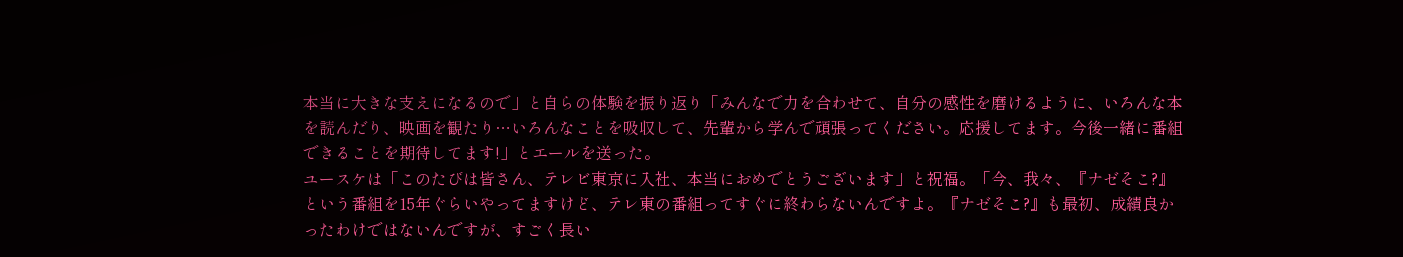本当に大きな支えになるので」と自らの体験を振り返り「みんなで力を合わせて、自分の感性を磨けるように、いろんな本を読んだり、映画を観たり…いろんなことを吸収して、先輩から学んで頑張ってください。応援してます。今後一緒に番組できることを期待してます!」とエールを送った。
ユースケは「このたびは皆さん、テレビ東京に入社、本当におめでとうございます」と祝福。「今、我々、『ナゼそこ?』という番組を15年ぐらいやってますけど、テレ東の番組ってすぐに終わらないんですよ。『ナゼそこ?』も最初、成績良かったわけではないんですが、すごく長い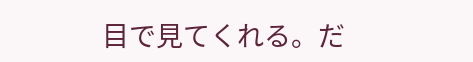目で見てくれる。だ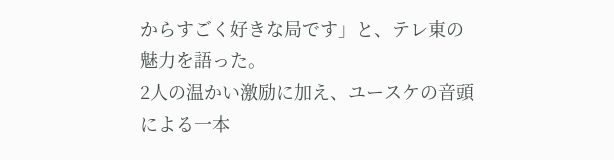からすごく好きな局です」と、テレ東の魅力を語った。
2人の温かい激励に加え、ユースケの音頭による一本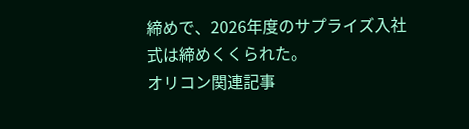締めで、2026年度のサプライズ入社式は締めくくられた。
オリコン関連記事